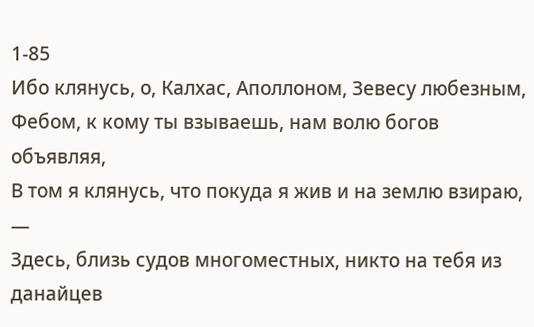1-85
Ибо клянусь, о, Калхас, Аполлоном, Зевесу любезным,
Фебом, к кому ты взываешь, нам волю богов объявляя,
В том я клянусь, что покуда я жив и на землю взираю, —
Здесь, близь судов многоместных, никто на тебя из данайцев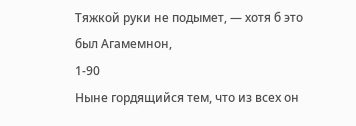Тяжкой руки не подымет, — хотя б это был Агамемнон,
1-90
Ныне гордящийся тем, что из всех он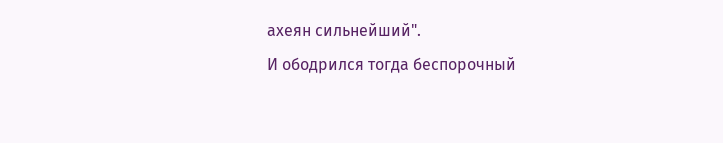ахеян сильнейший".
И ободрился тогда беспорочный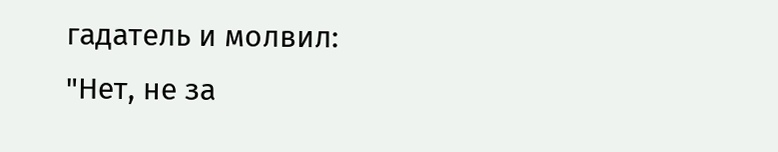гадатель и молвил:
"Нет, не за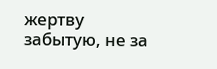жертву забытую, не за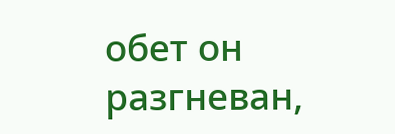обет он разгневан,